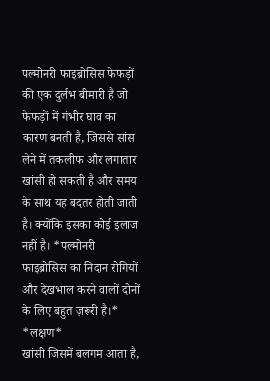पल्मोनरी फाइब्रोसिस फेफड़ों की एक दुर्लभ बीमारी है जो फेफड़ों में गंभीर घाव का कारण बनती है, जिससे सांस लेने में तकलीफ और लगातार खांसी हो सकती है और समय के साथ यह बदतर होती जाती है। क्योंकि इसका कोई इलाज नहीं है। *पल्मोनरी फाइब्रोसिस का निदान रोगियों और देखभाल करने वालों दोनों के लिए बहुत ज़रूरी है।*
*लक्षण*
खांसी जिसमें बलगम आता है,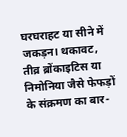घरघराहट या सीने में जकड़न। थकावट, तीव्र ब्रोंकाइटिस या निमोनिया जैसे फेफड़ों के संक्रमण का बार-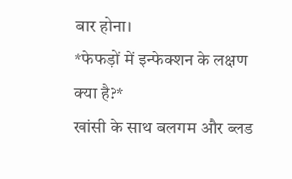बार होना।
*फेफड़ों में इन्फेक्शन के लक्षण क्या है?*
खांसी के साथ बलगम और ब्लड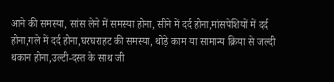आने की समस्या, सांस लेने में समस्या होना, सीने में दर्द होना,मांसपेशियों में दर्द होना,गले में दर्द होना,घरघराहट की समस्या, थोड़े काम या सामान्य क्रिया से जल्दी थकान होना,उल्टी-दस्त के साथ जी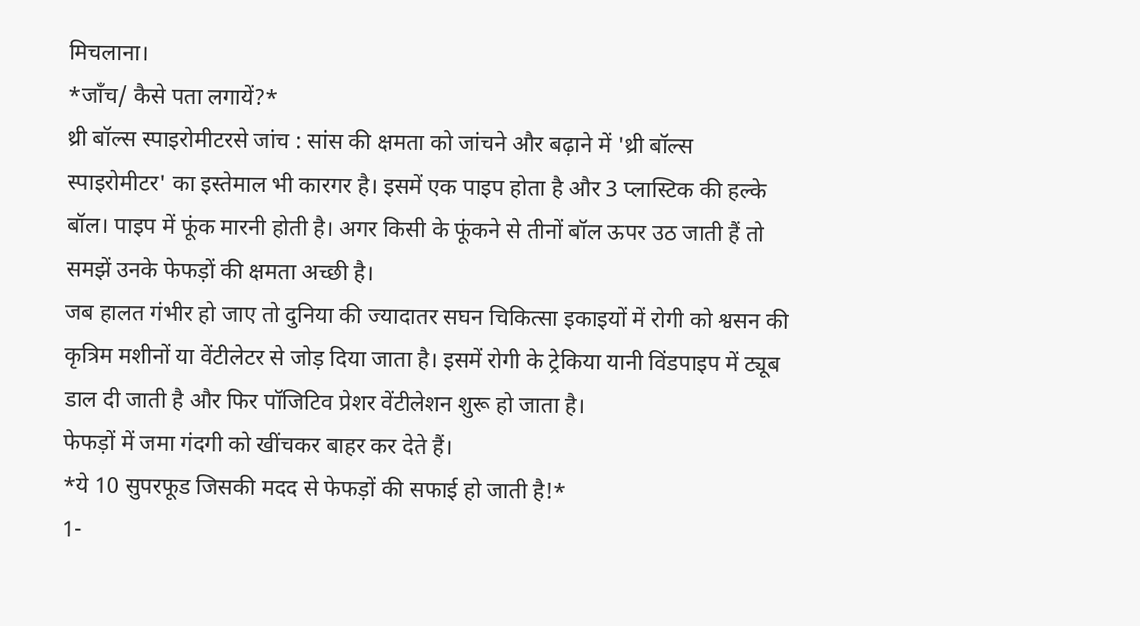मिचलाना।
*जाँच/ कैसे पता लगायें?*
थ्री बॉल्स स्पाइरोमीटरसे जांच : सांस की क्षमता को जांचने और बढ़ाने में 'थ्री बॉल्स स्पाइरोमीटर' का इस्तेमाल भी कारगर है। इसमें एक पाइप होता है और 3 प्लास्टिक की हल्के बॉल। पाइप में फूंक मारनी होती है। अगर किसी के फूंकने से तीनों बॉल ऊपर उठ जाती हैं तो समझें उनके फेफड़ों की क्षमता अच्छी है।
जब हालत गंभीर हो जाए तो दुनिया की ज्यादातर सघन चिकित्सा इकाइयों में रोगी को श्वसन की कृत्रिम मशीनों या वेंटीलेटर से जोड़ दिया जाता है। इसमें रोगी के ट्रेकिया यानी विंडपाइप में ट्यूब डाल दी जाती है और फिर पॉजिटिव प्रेशर वेंटीलेशन शुरू हो जाता है।
फेफड़ों में जमा गंदगी को खींचकर बाहर कर देते हैं।
*ये 10 सुपरफूड जिसकी मदद से फेफड़ों की सफाई हो जाती है!*
1-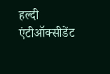हल्दी एंटीऑक्सीडेंट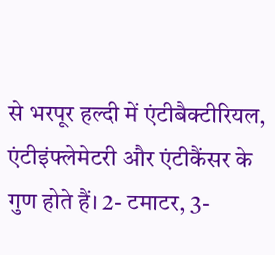से भरपूर हल्दी में एंटीबैक्टीरियल, एंटीइंफ्लेमेटरी और एंटीकैंसर के गुण होते हैं। 2- टमाटर, 3-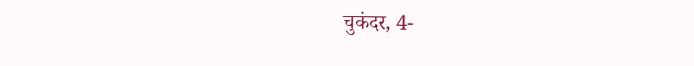चुकंदर, 4-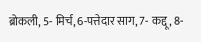ब्रोकली, 5- मिर्च, 6-पत्तेदार साग, 7- कद्दू, 8-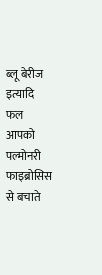ब्लू बेरीज इत्यादि फल आपको पल्मोनरी फाइब्रोसिस से बचाते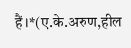हैं।*(ए.के.अरुण,हील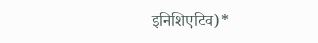इनिशिएटिव)*